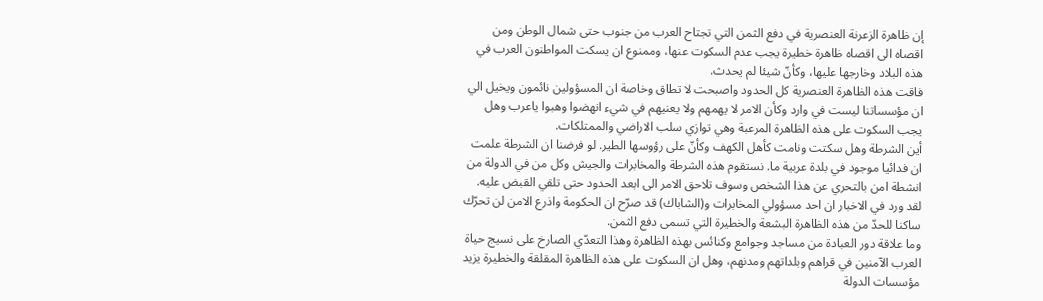إن ظاهرة الزعرنة العنصرية في دفع الثمن التي تجتاح العرب من جنوب حتى شمال الوطن ومن اقصاه الى اقصاه ظاهرة خطيرة يجب عدم السكوت عنها، وممنوع ان يسكت المواطنون العرب في هذه البلاد وخارجها عليها، وكأنّ شيئا لم يحدث.
فاقت هذه الظاهرة العنصرية كل الحدود واصبحت لا تطاق وخاصة ان المسؤولين نائمون ويخيل الي ان مؤسساتنا ليست في وارد وكأن الامر لا يهمهم ولا يعنيهم في شيء انهضوا وهبوا ياعرب وهل يجب السكوت على هذه الظاهرة المرعبة وهي توازي سلب الاراضي والممتلكات.
أين الشرطة وهل سكتت ونامت كأهل الكهف وكأنّ على رؤوسها الطير. لو فرضنا ان الشرطة علمت ان فدائيا موجود في بلدة عربية ما. نستقوم هذه الشرطة والمخابرات والجيش وكل من في الدولة من انشطة امن بالتحري عن هذا الشخص وسوف تلاحق الامر الى ابعد الحدود حتى تلقي القبض عليه.
لقد ورد في الاخبار ان احد مسؤولي المخابرات و(الشاباك) قد صرّح ان الحكومة واذرع الامن لن تحرّك ساكنا للحدّ من هذه الظاهرة البشعة والخطيرة التي تسمى دفع الثمن.
وما علاقة دور العبادة من مساجد وجوامع وكنائس بهذه الظاهرة وهذا التعدّي الصارخ على نسيج حياة العرب الآمنين في قراهم وبلداتهم ومدنهم، وهل ان السكوت على هذه الظاهرة المقلقة والخطيرة يزيد مؤسسات الدولة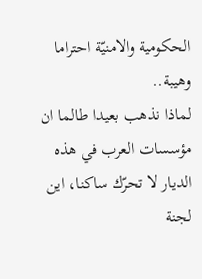الحكومية والامنيّة احتراما وهيبة..
لماذا نذهب بعيدا طالما ان مؤسسات العرب في هذه الديار لا تحرّك ساكنا، اين لجنة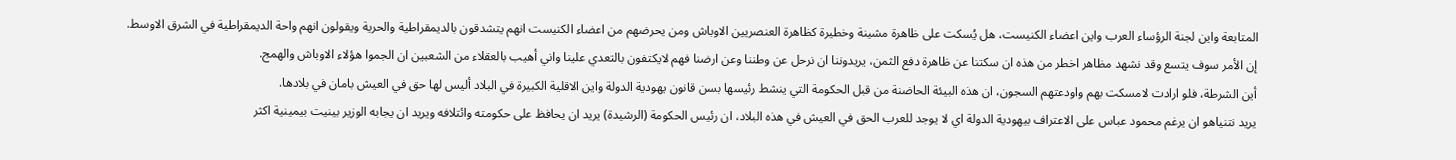المتابعة واين لجنة الرؤساء العرب واين اعضاء الكنيست، هل يُسكت على ظاهرة مشينة وخطيرة كظاهرة العنصريين الاوباش ومن يحرضهم من اعضاء الكنيست انهم يتشدقون بالديمقراطية والحرية ويقولون انهم واحة الديمقراطية في الشرق الاوسط.
إن الأمر سوف يتسع وقد نشهد مظاهر اخطر من هذه ان سكتنا عن ظاهرة دفع الثمن، يريدوننا ان نرحل عن وطننا وعن ارضنا فهم لايكتفون بالتعدي علينا واني أهيب بالعقلاء من الشعبين ان الجموا هؤلاء الاوباش والهمج.
أين الشرطة، فلو ارادت لامسكت بهم واودعتهم السجون، ان هذه البيئة الحاضنة من قبل الحكومة التي ينشط رئيسها بسن قانون يهودية الدولة واين الاقلية الكبيرة في البلاد أليس لها حق في العيش بامان في بلادها.
يريد نتنياهو ان يرغم محمود عباس على الاعتراف بيهودية الدولة اي لا يوجد للعرب الحق في العيش في هذه البلاد، ان رئيس الحكومة (الرشيدة) يريد ان يحافظ على حكومته وائتلافه ويريد ان يجابه الوزير بينيت بيمينية اكثر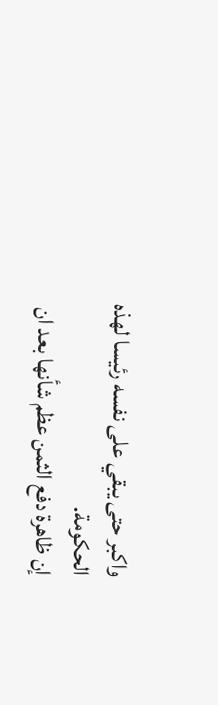واكبر حتى يبقي على نفسه رئيسا لهذه الحكومة.
إن ظاهرة دفع الثمن عظم شأنها بعد ان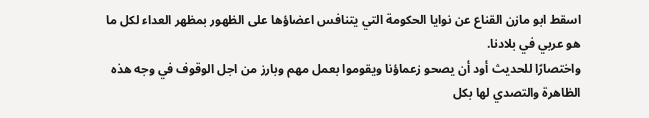اسقط ابو مازن القناع عن نوايا الحكومة التي يتنافس اعضاؤها على الظهور بمظهر العداء لكل ما هو عربي في بلادنا.
واختصارًا للحديث أود أن يصحو زعماؤنا ويقوموا بعمل مهم وبارز من اجل الوقوف في وجه هذه الظاهرة والتصدي لها بكل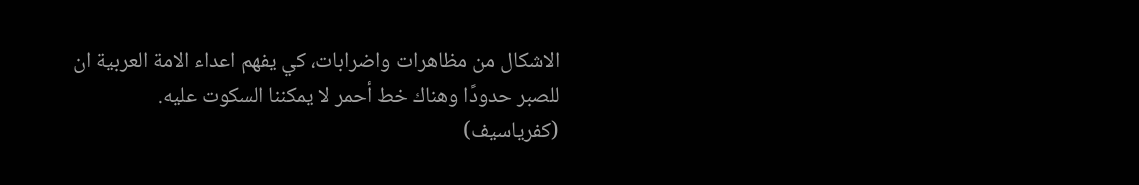الاشكال من مظاهرات واضرابات، كي يفهم اعداء الامة العربية ان للصبر حدودًا وهناك خط أحمر لا يمكننا السكوت عليه.
(كفرياسيف)